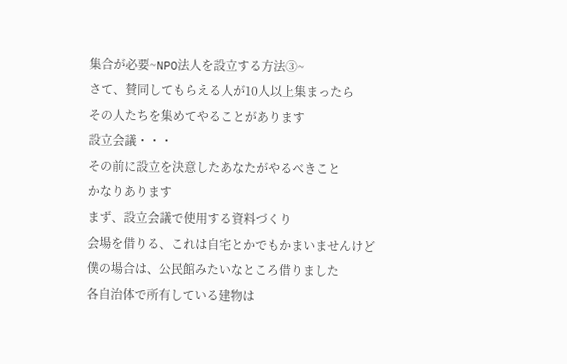集合が必要~NPO法人を設立する方法③~
さて、賛同してもらえる人が10人以上集まったら
その人たちを集めてやることがあります
設立会議・・・
その前に設立を決意したあなたがやるべきこと
かなりあります
まず、設立会議で使用する資料づくり
会場を借りる、これは自宅とかでもかまいませんけど
僕の場合は、公民館みたいなところ借りました
各自治体で所有している建物は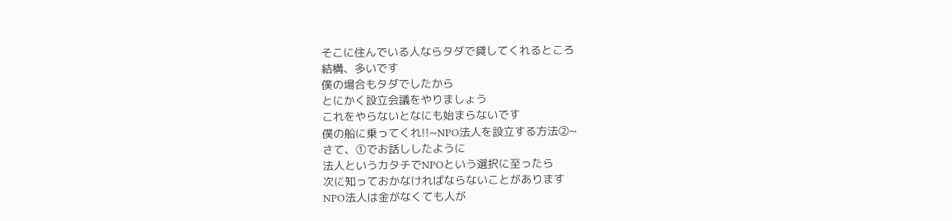そこに住んでいる人ならタダで貸してくれるところ
結構、多いです
僕の場合もタダでしたから
とにかく設立会議をやりましょう
これをやらないとなにも始まらないです
僕の船に乗ってくれ!!~NPO法人を設立する方法②~
さて、①でお話ししたように
法人というカタチでNPOという選択に至ったら
次に知っておかなければならないことがあります
NPO法人は金がなくても人が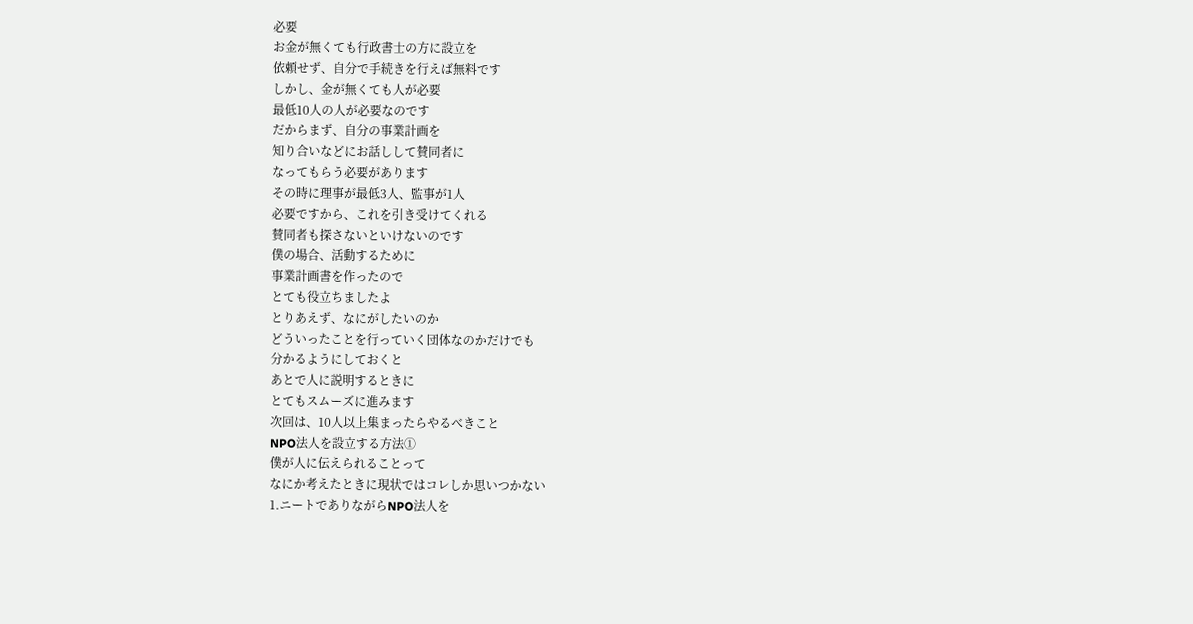必要
お金が無くても行政書士の方に設立を
依頼せず、自分で手続きを行えば無料です
しかし、金が無くても人が必要
最低10人の人が必要なのです
だからまず、自分の事業計画を
知り合いなどにお話しして賛同者に
なってもらう必要があります
その時に理事が最低3人、監事が1人
必要ですから、これを引き受けてくれる
賛同者も探さないといけないのです
僕の場合、活動するために
事業計画書を作ったので
とても役立ちましたよ
とりあえず、なにがしたいのか
どういったことを行っていく団体なのかだけでも
分かるようにしておくと
あとで人に説明するときに
とてもスムーズに進みます
次回は、10人以上集まったらやるべきこと
NPO法人を設立する方法①
僕が人に伝えられることって
なにか考えたときに現状ではコレしか思いつかない
1.ニートでありながらNPO法人を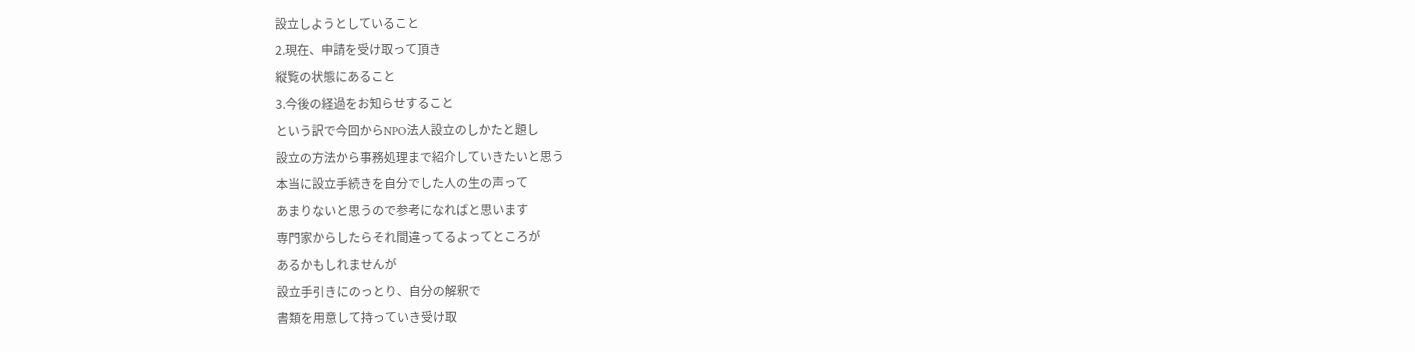設立しようとしていること
2.現在、申請を受け取って頂き
縦覧の状態にあること
3.今後の経過をお知らせすること
という訳で今回からNPO法人設立のしかたと題し
設立の方法から事務処理まで紹介していきたいと思う
本当に設立手続きを自分でした人の生の声って
あまりないと思うので参考になればと思います
専門家からしたらそれ間違ってるよってところが
あるかもしれませんが
設立手引きにのっとり、自分の解釈で
書類を用意して持っていき受け取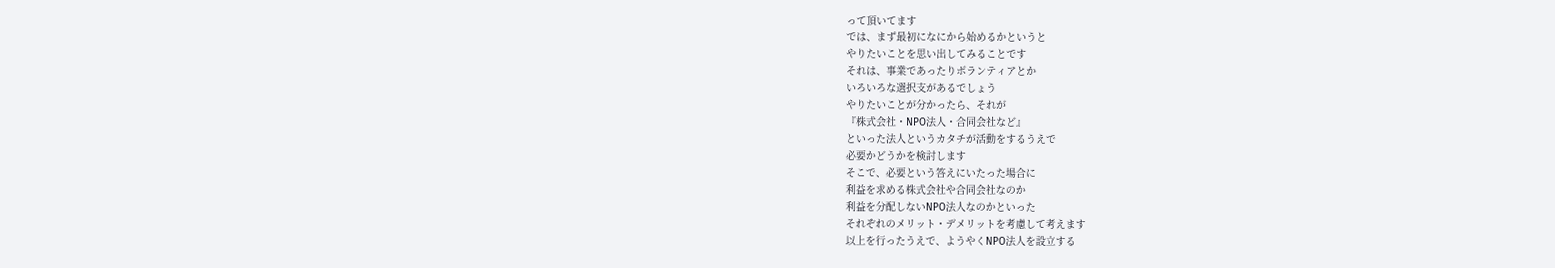って頂いてます
では、まず最初になにから始めるかというと
やりたいことを思い出してみることです
それは、事業であったりボランティアとか
いろいろな選択支があるでしょう
やりたいことが分かったら、それが
『株式会社・NPO法人・合同会社など』
といった法人というカタチが活動をするうえで
必要かどうかを検討します
そこで、必要という答えにいたった場合に
利益を求める株式会社や合同会社なのか
利益を分配しないNPO法人なのかといった
それぞれのメリット・デメリットを考慮して考えます
以上を行ったうえで、ようやくNPO法人を設立する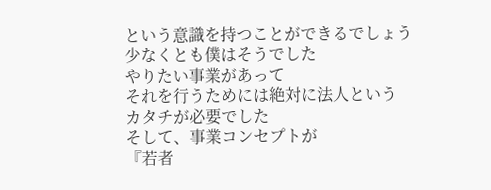という意識を持つことができるでしょう
少なくとも僕はそうでした
やりたい事業があって
それを行うためには絶対に法人という
カタチが必要でした
そして、事業コンセプトが
『若者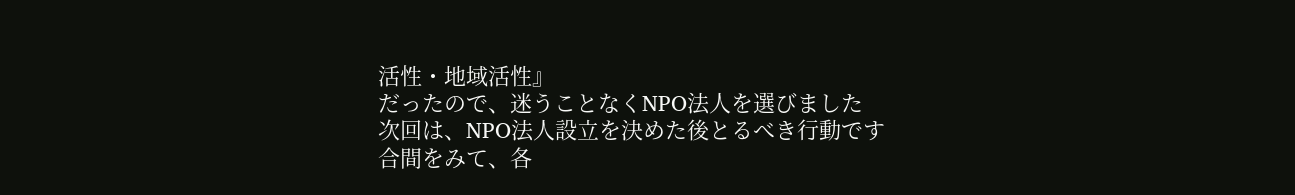活性・地域活性』
だったので、迷うことなくNPO法人を選びました
次回は、NPO法人設立を決めた後とるべき行動です
合間をみて、各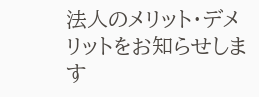法人のメリット・デメリットをお知らせします